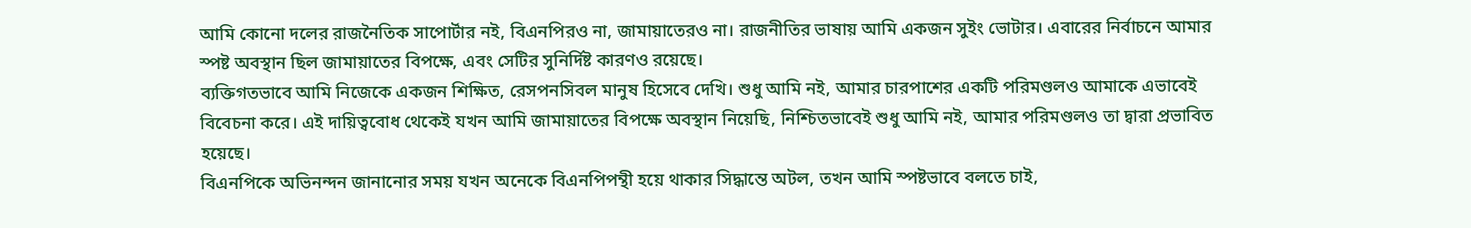আমি কোনো দলের রাজনৈতিক সাপোর্টার নই, বিএনপিরও না, জামায়াতেরও না। রাজনীতির ভাষায় আমি একজন সুইং ভোটার। এবারের নির্বাচনে আমার স্পষ্ট অবস্থান ছিল জামায়াতের বিপক্ষে, এবং সেটির সুনির্দিষ্ট কারণও রয়েছে।
ব্যক্তিগতভাবে আমি নিজেকে একজন শিক্ষিত, রেসপনসিবল মানুষ হিসেবে দেখি। শুধু আমি নই, আমার চারপাশের একটি পরিমণ্ডলও আমাকে এভাবেই বিবেচনা করে। এই দায়িত্ববোধ থেকেই যখন আমি জামায়াতের বিপক্ষে অবস্থান নিয়েছি, নিশ্চিতভাবেই শুধু আমি নই, আমার পরিমণ্ডলও তা দ্বারা প্রভাবিত হয়েছে।
বিএনপিকে অভিনন্দন জানানোর সময় যখন অনেকে বিএনপিপন্থী হয়ে থাকার সিদ্ধান্তে অটল, তখন আমি স্পষ্টভাবে বলতে চাই,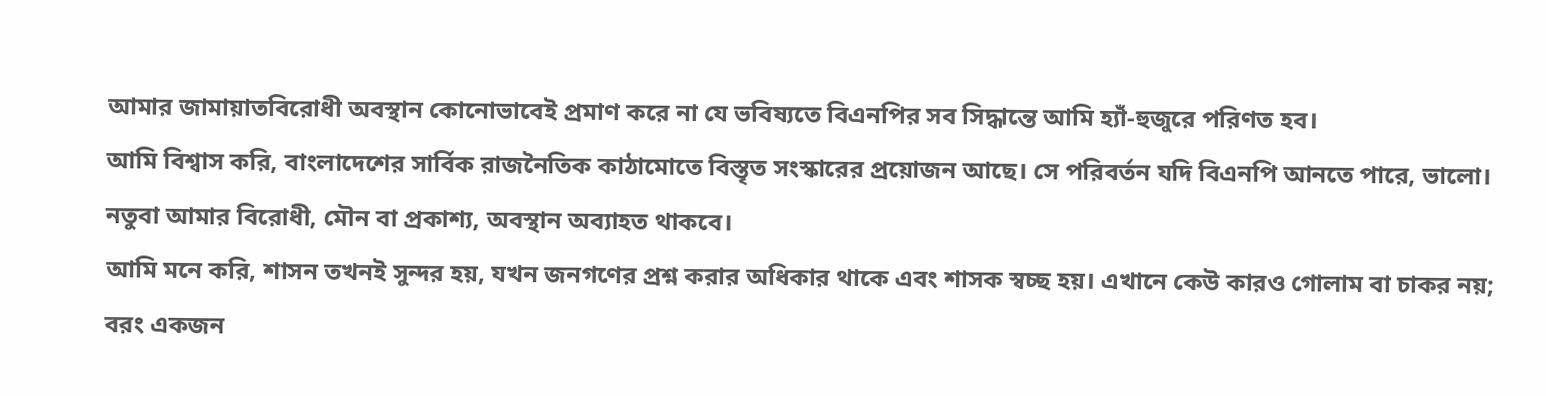আমার জামায়াতবিরোধী অবস্থান কোনোভাবেই প্রমাণ করে না যে ভবিষ্যতে বিএনপির সব সিদ্ধান্তে আমি হ্যাঁ-হুজুরে পরিণত হব।
আমি বিশ্বাস করি, বাংলাদেশের সার্বিক রাজনৈতিক কাঠামোতে বিস্তৃত সংস্কারের প্রয়োজন আছে। সে পরিবর্তন যদি বিএনপি আনতে পারে, ভালো। নতুবা আমার বিরোধী, মৌন বা প্রকাশ্য, অবস্থান অব্যাহত থাকবে।
আমি মনে করি, শাসন তখনই সুন্দর হয়, যখন জনগণের প্রশ্ন করার অধিকার থাকে এবং শাসক স্বচ্ছ হয়। এখানে কেউ কারও গোলাম বা চাকর নয়; বরং একজন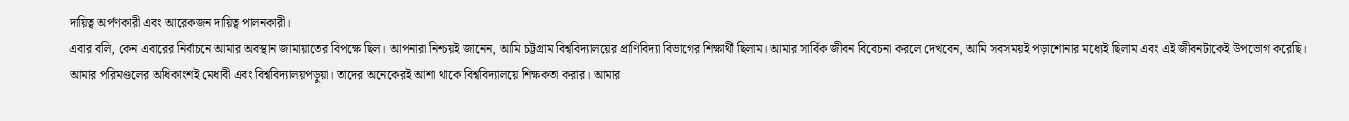দায়িত্ব অর্পণকারী এবং আরেকজন দায়িত্ব পালনকারী।
এবার বলি, কেন এবারের নির্বাচনে আমার অবস্থান জামায়াতের বিপক্ষে ছিল। আপনারা নিশ্চয়ই জানেন, আমি চট্টগ্রাম বিশ্ববিদ্যালয়ের প্রাণিবিদ্যা বিভাগের শিক্ষার্থী ছিলাম। আমার সার্বিক জীবন বিবেচনা করলে দেখবেন, আমি সবসময়ই পড়াশোনার মধ্যেই ছিলাম এবং এই জীবনটাকেই উপভোগ করেছি।
আমার পরিমণ্ডলের অধিকাংশই মেধাবী এবং বিশ্ববিদ্যালয়পড়ুয়া। তাদের অনেকেরই আশা থাকে বিশ্ববিদ্যালয়ে শিক্ষকতা করার। আমার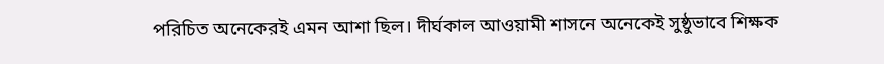পরিচিত অনেকেরই এমন আশা ছিল। দীর্ঘকাল আওয়ামী শাসনে অনেকেই সুষ্ঠুভাবে শিক্ষক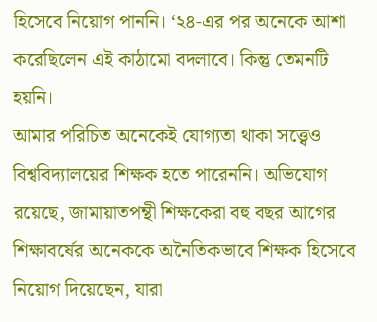হিসেবে নিয়োগ পাননি। ‘২৪-এর পর অনেকে আশা করেছিলেন এই কাঠামো বদলাবে। কিন্তু তেমনটি হয়নি।
আমার পরিচিত অনেকেই যোগ্যতা থাকা সত্ত্বেও বিশ্ববিদ্যালয়ের শিক্ষক হতে পারেননি। অভিযোগ রয়েছে, জামায়াতপন্থী শিক্ষকেরা বহু বছর আগের শিক্ষাবর্ষের অনেককে অনৈতিকভাবে শিক্ষক হিসেবে নিয়োগ দিয়েছেন, যারা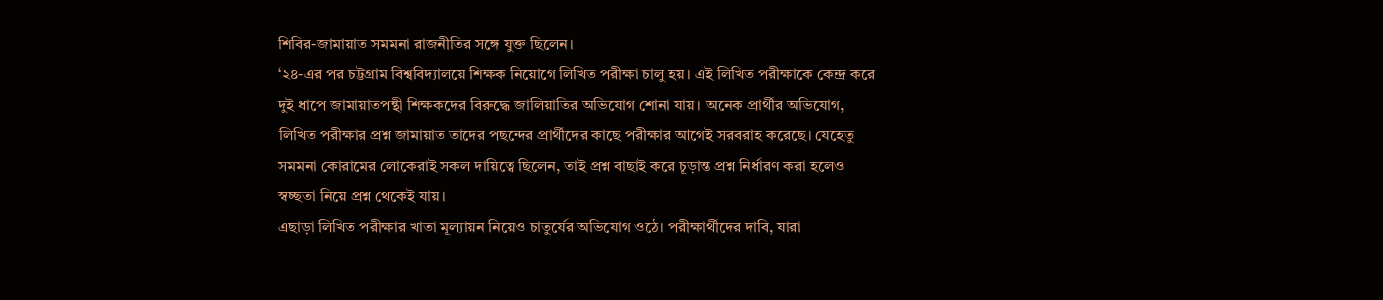শিবির-জামায়াত সমমনা রাজনীতির সঙ্গে যুক্ত ছিলেন।
‘২৪-এর পর চট্টগ্রাম বিশ্ববিদ্যালয়ে শিক্ষক নিয়োগে লিখিত পরীক্ষা চালু হয়। এই লিখিত পরীক্ষাকে কেন্দ্র করে দুই ধাপে জামায়াতপন্থী শিক্ষকদের বিরুদ্ধে জালিয়াতির অভিযোগ শোনা যায়। অনেক প্রার্থীর অভিযোগ, লিখিত পরীক্ষার প্রশ্ন জামায়াত তাদের পছন্দের প্রার্থীদের কাছে পরীক্ষার আগেই সরবরাহ করেছে। যেহেতু সমমনা কোরামের লোকেরাই সকল দায়িত্বে ছিলেন, তাই প্রশ্ন বাছাই করে চূড়ান্ত প্রশ্ন নির্ধারণ করা হলেও স্বচ্ছতা নিয়ে প্রশ্ন থেকেই যায়।
এছাড়া লিখিত পরীক্ষার খাতা মূল্যায়ন নিয়েও চাতুর্যের অভিযোগ ওঠে। পরীক্ষার্থীদের দাবি, যারা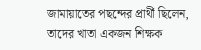জামায়াতের পছন্দের প্রার্থী ছিলেন, তাদের খাতা একজন শিক্ষক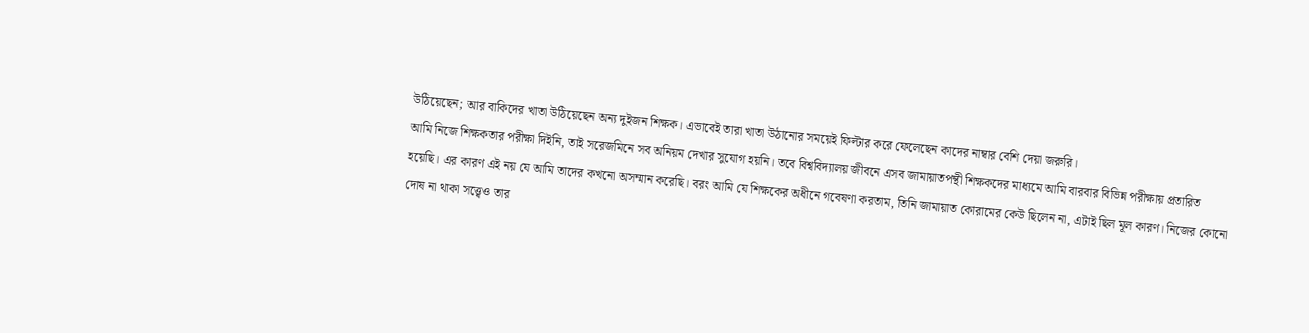উঠিয়েছেন; আর বাকিদের খাতা উঠিয়েছেন অন্য দুইজন শিক্ষক। এভাবেই তারা খাতা উঠানোর সময়েই ফিল্টার করে ফেলেছেন কাদের নাম্বার বেশি দেয়া জরুরি।
আমি নিজে শিক্ষকতার পরীক্ষা দিইনি, তাই সরেজমিনে সব অনিয়ম দেখার সুযোগ হয়নি। তবে বিশ্ববিদ্যালয় জীবনে এসব জামায়াতপন্থী শিক্ষকদের মাধ্যমে আমি বারবার বিভিন্ন পরীক্ষায় প্রতারিত হয়েছি। এর কারণ এই নয় যে আমি তাদের কখনো অসম্মান করেছি। বরং আমি যে শিক্ষকের অধীনে গবেষণা করতাম, তিনি জামায়াত কোরামের কেউ ছিলেন না, এটাই ছিল মূল কারণ। নিজের কোনো দোষ না থাকা সত্ত্বেও তার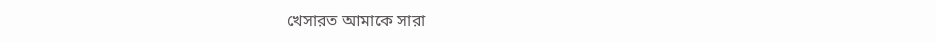খেসারত আমাকে সারা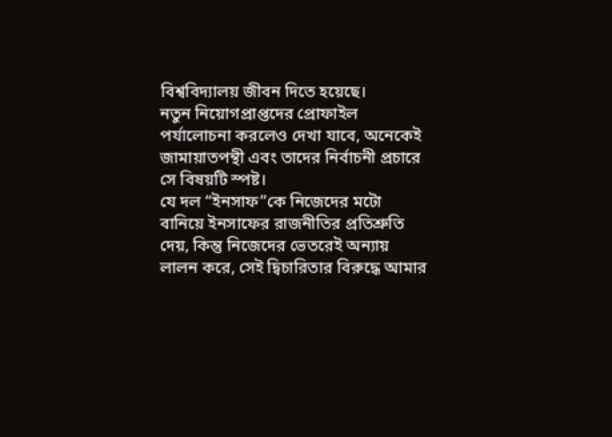বিশ্ববিদ্যালয় জীবন দিতে হয়েছে।
নতুন নিয়োগপ্রাপ্তদের প্রোফাইল পর্যালোচনা করলেও দেখা যাবে, অনেকেই জামায়াতপন্থী এবং তাদের নির্বাচনী প্রচারে সে বিষয়টি স্পষ্ট।
যে দল “ইনসাফ”কে নিজেদের মটো বানিয়ে ইনসাফের রাজনীতির প্রতিশ্রুতি দেয়, কিন্তু নিজেদের ভেতরেই অন্যায় লালন করে, সেই দ্বিচারিতার বিরুদ্ধে আমার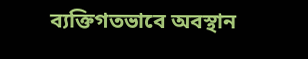ব্যক্তিগতভাবে অবস্থান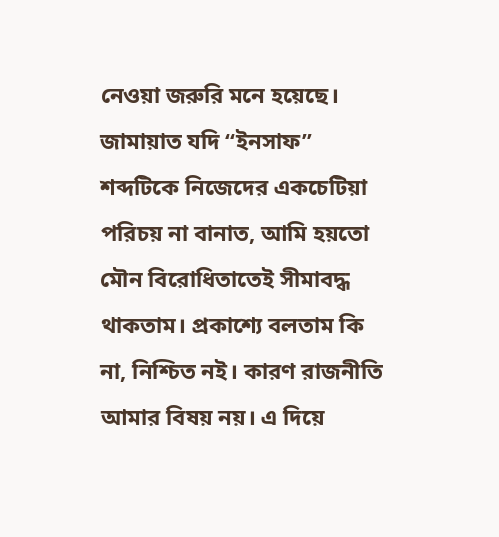নেওয়া জরুরি মনে হয়েছে। জামায়াত যদি “ইনসাফ” শব্দটিকে নিজেদের একচেটিয়া পরিচয় না বানাত, আমি হয়তো মৌন বিরোধিতাতেই সীমাবদ্ধ থাকতাম। প্রকাশ্যে বলতাম কি না, নিশ্চিত নই। কারণ রাজনীতি আমার বিষয় নয়। এ দিয়ে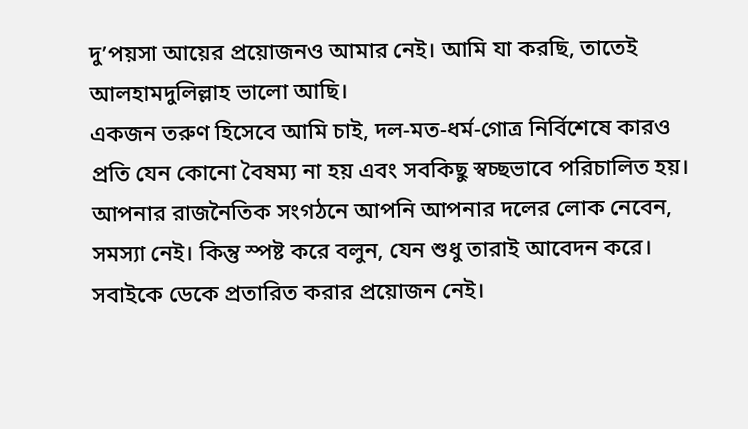দু’পয়সা আয়ের প্রয়োজনও আমার নেই। আমি যা করছি, তাতেই আলহামদুলিল্লাহ ভালো আছি।
একজন তরুণ হিসেবে আমি চাই, দল-মত-ধর্ম-গোত্র নির্বিশেষে কারও প্রতি যেন কোনো বৈষম্য না হয় এবং সবকিছু স্বচ্ছভাবে পরিচালিত হয়।
আপনার রাজনৈতিক সংগঠনে আপনি আপনার দলের লোক নেবেন, সমস্যা নেই। কিন্তু স্পষ্ট করে বলুন, যেন শুধু তারাই আবেদন করে। সবাইকে ডেকে প্রতারিত করার প্রয়োজন নেই।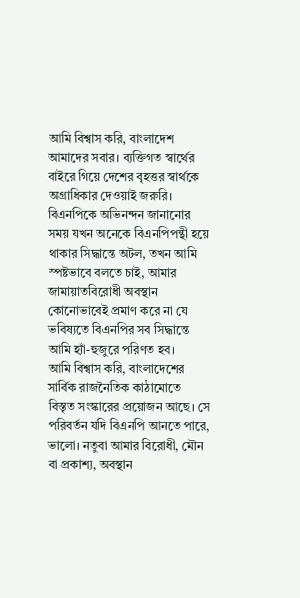আমি বিশ্বাস করি, বাংলাদেশ আমাদের সবার। ব্যক্তিগত স্বার্থের বাইরে গিয়ে দেশের বৃহত্তর স্বার্থকে অগ্রাধিকার দেওয়াই জরুরি।
বিএনপিকে অভিনন্দন জানানোর সময় যখন অনেকে বিএনপিপন্থী হয়ে থাকার সিদ্ধান্তে অটল, তখন আমি স্পষ্টভাবে বলতে চাই, আমার জামায়াতবিরোধী অবস্থান কোনোভাবেই প্রমাণ করে না যে ভবিষ্যতে বিএনপির সব সিদ্ধান্তে আমি হ্যাঁ-হুজুরে পরিণত হব।
আমি বিশ্বাস করি, বাংলাদেশের সার্বিক রাজনৈতিক কাঠামোতে বিস্তৃত সংস্কারের প্রয়োজন আছে। সে পরিবর্তন যদি বিএনপি আনতে পারে, ভালো। নতুবা আমার বিরোধী, মৌন বা প্রকাশ্য, অবস্থান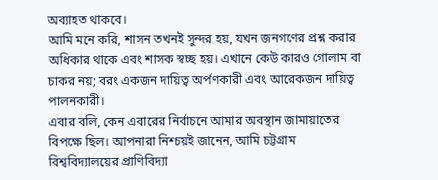অব্যাহত থাকবে।
আমি মনে করি, শাসন তখনই সুন্দর হয়, যখন জনগণের প্রশ্ন করার অধিকার থাকে এবং শাসক স্বচ্ছ হয়। এখানে কেউ কারও গোলাম বা চাকর নয়; বরং একজন দায়িত্ব অর্পণকারী এবং আরেকজন দায়িত্ব পালনকারী।
এবার বলি, কেন এবারের নির্বাচনে আমার অবস্থান জামায়াতের বিপক্ষে ছিল। আপনারা নিশ্চয়ই জানেন, আমি চট্টগ্রাম বিশ্ববিদ্যালয়ের প্রাণিবিদ্যা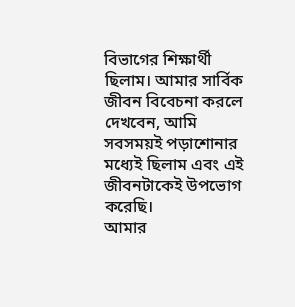বিভাগের শিক্ষার্থী ছিলাম। আমার সার্বিক জীবন বিবেচনা করলে দেখবেন, আমি সবসময়ই পড়াশোনার মধ্যেই ছিলাম এবং এই জীবনটাকেই উপভোগ করেছি।
আমার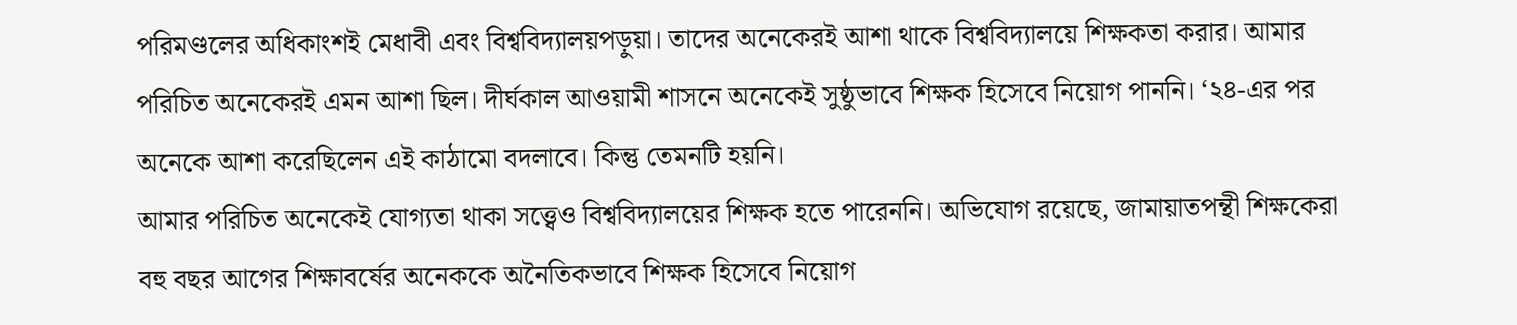পরিমণ্ডলের অধিকাংশই মেধাবী এবং বিশ্ববিদ্যালয়পড়ুয়া। তাদের অনেকেরই আশা থাকে বিশ্ববিদ্যালয়ে শিক্ষকতা করার। আমার পরিচিত অনেকেরই এমন আশা ছিল। দীর্ঘকাল আওয়ামী শাসনে অনেকেই সুষ্ঠুভাবে শিক্ষক হিসেবে নিয়োগ পাননি। ‘২৪-এর পর অনেকে আশা করেছিলেন এই কাঠামো বদলাবে। কিন্তু তেমনটি হয়নি।
আমার পরিচিত অনেকেই যোগ্যতা থাকা সত্ত্বেও বিশ্ববিদ্যালয়ের শিক্ষক হতে পারেননি। অভিযোগ রয়েছে, জামায়াতপন্থী শিক্ষকেরা বহু বছর আগের শিক্ষাবর্ষের অনেককে অনৈতিকভাবে শিক্ষক হিসেবে নিয়োগ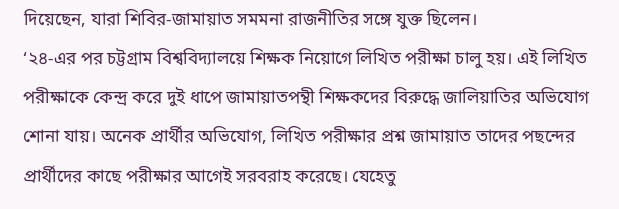দিয়েছেন, যারা শিবির-জামায়াত সমমনা রাজনীতির সঙ্গে যুক্ত ছিলেন।
‘২৪-এর পর চট্টগ্রাম বিশ্ববিদ্যালয়ে শিক্ষক নিয়োগে লিখিত পরীক্ষা চালু হয়। এই লিখিত পরীক্ষাকে কেন্দ্র করে দুই ধাপে জামায়াতপন্থী শিক্ষকদের বিরুদ্ধে জালিয়াতির অভিযোগ শোনা যায়। অনেক প্রার্থীর অভিযোগ, লিখিত পরীক্ষার প্রশ্ন জামায়াত তাদের পছন্দের প্রার্থীদের কাছে পরীক্ষার আগেই সরবরাহ করেছে। যেহেতু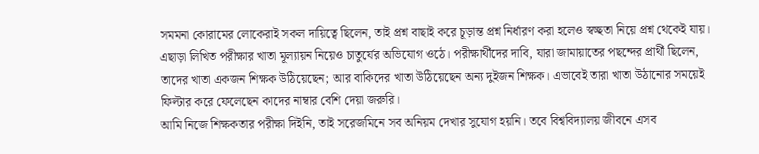সমমনা কোরামের লোকেরাই সকল দায়িত্বে ছিলেন, তাই প্রশ্ন বাছাই করে চূড়ান্ত প্রশ্ন নির্ধারণ করা হলেও স্বচ্ছতা নিয়ে প্রশ্ন থেকেই যায়।
এছাড়া লিখিত পরীক্ষার খাতা মূল্যায়ন নিয়েও চাতুর্যের অভিযোগ ওঠে। পরীক্ষার্থীদের দাবি, যারা জামায়াতের পছন্দের প্রার্থী ছিলেন, তাদের খাতা একজন শিক্ষক উঠিয়েছেন; আর বাকিদের খাতা উঠিয়েছেন অন্য দুইজন শিক্ষক। এভাবেই তারা খাতা উঠানোর সময়েই ফিল্টার করে ফেলেছেন কাদের নাম্বার বেশি দেয়া জরুরি।
আমি নিজে শিক্ষকতার পরীক্ষা দিইনি, তাই সরেজমিনে সব অনিয়ম দেখার সুযোগ হয়নি। তবে বিশ্ববিদ্যালয় জীবনে এসব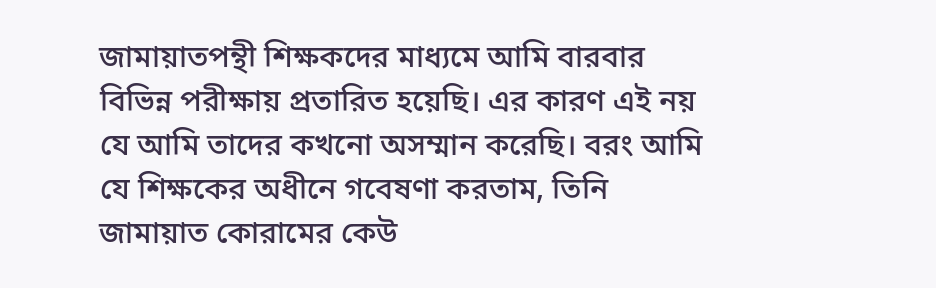জামায়াতপন্থী শিক্ষকদের মাধ্যমে আমি বারবার বিভিন্ন পরীক্ষায় প্রতারিত হয়েছি। এর কারণ এই নয় যে আমি তাদের কখনো অসম্মান করেছি। বরং আমি যে শিক্ষকের অধীনে গবেষণা করতাম, তিনি জামায়াত কোরামের কেউ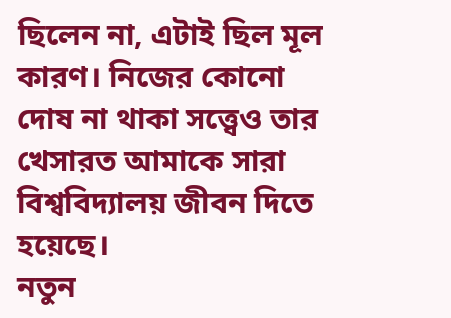ছিলেন না, এটাই ছিল মূল কারণ। নিজের কোনো দোষ না থাকা সত্ত্বেও তার খেসারত আমাকে সারা বিশ্ববিদ্যালয় জীবন দিতে হয়েছে।
নতুন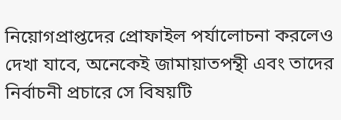নিয়োগপ্রাপ্তদের প্রোফাইল পর্যালোচনা করলেও দেখা যাবে, অনেকেই জামায়াতপন্থী এবং তাদের নির্বাচনী প্রচারে সে বিষয়টি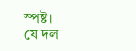স্পষ্ট।
যে দল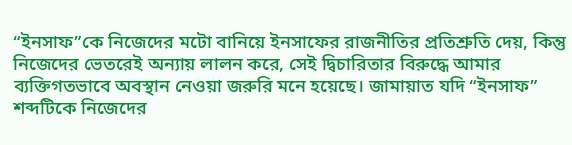“ইনসাফ”কে নিজেদের মটো বানিয়ে ইনসাফের রাজনীতির প্রতিশ্রুতি দেয়, কিন্তু নিজেদের ভেতরেই অন্যায় লালন করে, সেই দ্বিচারিতার বিরুদ্ধে আমার ব্যক্তিগতভাবে অবস্থান নেওয়া জরুরি মনে হয়েছে। জামায়াত যদি “ইনসাফ” শব্দটিকে নিজেদের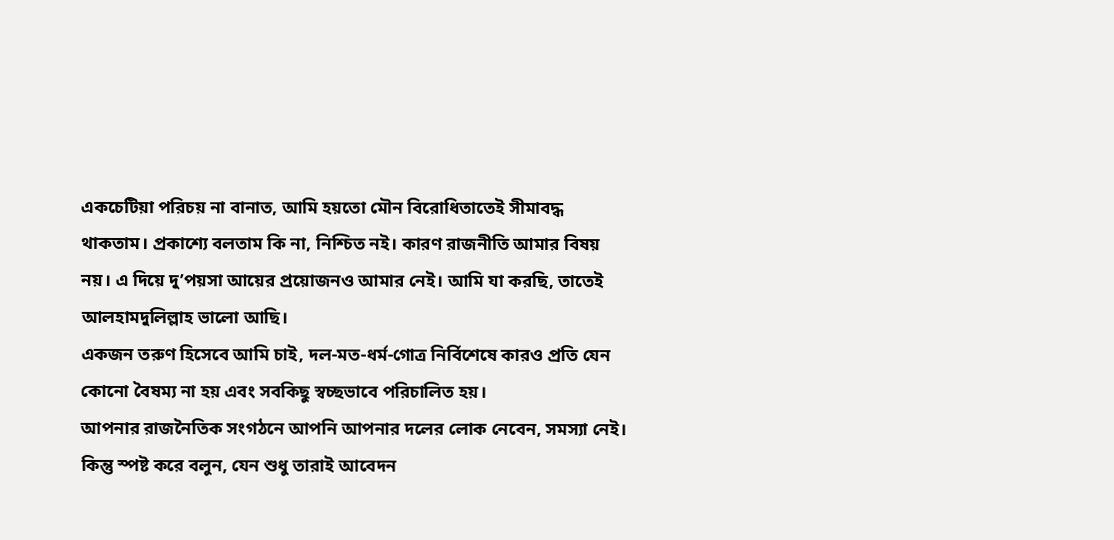একচেটিয়া পরিচয় না বানাত, আমি হয়তো মৌন বিরোধিতাতেই সীমাবদ্ধ থাকতাম। প্রকাশ্যে বলতাম কি না, নিশ্চিত নই। কারণ রাজনীতি আমার বিষয় নয়। এ দিয়ে দু’পয়সা আয়ের প্রয়োজনও আমার নেই। আমি যা করছি, তাতেই আলহামদুলিল্লাহ ভালো আছি।
একজন তরুণ হিসেবে আমি চাই, দল-মত-ধর্ম-গোত্র নির্বিশেষে কারও প্রতি যেন কোনো বৈষম্য না হয় এবং সবকিছু স্বচ্ছভাবে পরিচালিত হয়।
আপনার রাজনৈতিক সংগঠনে আপনি আপনার দলের লোক নেবেন, সমস্যা নেই। কিন্তু স্পষ্ট করে বলুন, যেন শুধু তারাই আবেদন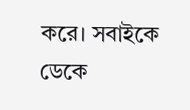করে। সবাইকে ডেকে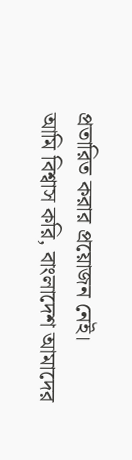প্রতারিত করার প্রয়োজন নেই।
আমি বিশ্বাস করি, বাংলাদেশ আমাদের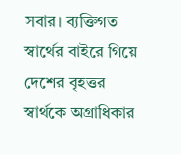সবার। ব্যক্তিগত স্বার্থের বাইরে গিয়ে দেশের বৃহত্তর স্বার্থকে অগ্রাধিকার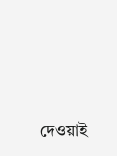দেওয়াই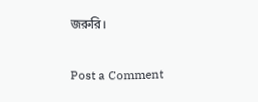জরুরি।

Post a Comment